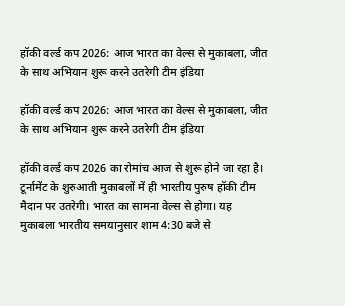हॉकी वर्ल्ड कप 2026: आज भारत का वेल्स से मुकाबला, जीत के साथ अभियान शुरू करने उतरेगी टीम इंडिया

हॉकी वर्ल्ड कप 2026: आज भारत का वेल्स से मुकाबला, जीत के साथ अभियान शुरू करने उतरेगी टीम इंडिया

हॉकी वर्ल्ड कप 2026 का रोमांच आज से शुरू होने जा रहा है। टूर्नामेंट के शुरुआती मुकाबलों में ही भारतीय पुरुष हॉकी टीम मैदान पर उतरेगी। भारत का सामना वेल्स से होगा। यह मुकाबला भारतीय समयानुसार शाम 4:30 बजे से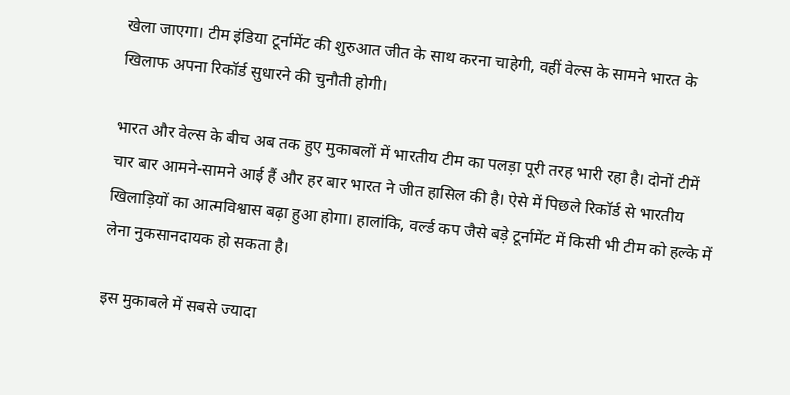खेला जाएगा। टीम इंडिया टूर्नामेंट की शुरुआत जीत के साथ करना चाहेगी, वहीं वेल्स के सामने भारत के खिलाफ अपना रिकॉर्ड सुधारने की चुनौती होगी।

भारत और वेल्स के बीच अब तक हुए मुकाबलों में भारतीय टीम का पलड़ा पूरी तरह भारी रहा है। दोनों टीमें चार बार आमने-सामने आई हैं और हर बार भारत ने जीत हासिल की है। ऐसे में पिछले रिकॉर्ड से भारतीय खिलाड़ियों का आत्मविश्वास बढ़ा हुआ होगा। हालांकि, वर्ल्ड कप जैसे बड़े टूर्नामेंट में किसी भी टीम को हल्के में लेना नुकसानदायक हो सकता है।

इस मुकाबले में सबसे ज्यादा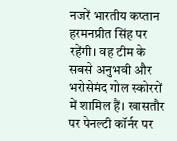नजरें भारतीय कप्तान हरमनप्रीत सिंह पर रहेंगी। वह टीम के सबसे अनुभवी और भरोसेमंद गोल स्कोररों में शामिल हैं। खासतौर पर पेनल्टी कॉर्नर पर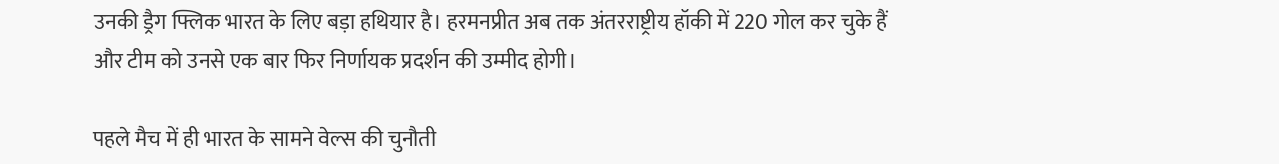उनकी ड्रैग फ्लिक भारत के लिए बड़ा हथियार है। हरमनप्रीत अब तक अंतरराष्ट्रीय हॉकी में 220 गोल कर चुके हैं और टीम को उनसे एक बार फिर निर्णायक प्रदर्शन की उम्मीद होगी।

पहले मैच में ही भारत के सामने वेल्स की चुनौती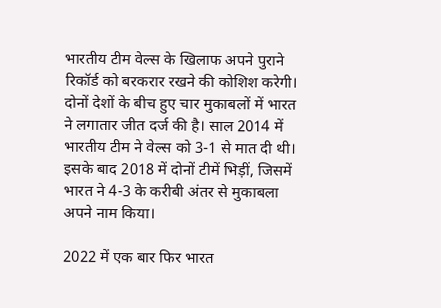भारतीय टीम वेल्स के खिलाफ अपने पुराने रिकॉर्ड को बरकरार रखने की कोशिश करेगी। दोनों देशों के बीच हुए चार मुकाबलों में भारत ने लगातार जीत दर्ज की है। साल 2014 में भारतीय टीम ने वेल्स को 3-1 से मात दी थी। इसके बाद 2018 में दोनों टीमें भिड़ीं, जिसमें भारत ने 4-3 के करीबी अंतर से मुकाबला अपने नाम किया।

2022 में एक बार फिर भारत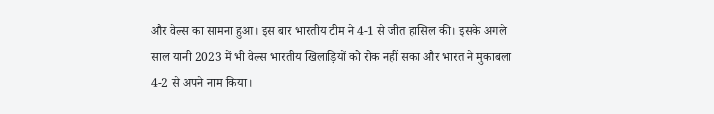और वेल्स का सामना हुआ। इस बार भारतीय टीम ने 4-1 से जीत हासिल की। इसके अगले साल यानी 2023 में भी वेल्स भारतीय खिलाड़ियों को रोक नहीं सका और भारत ने मुकाबला 4-2 से अपने नाम किया।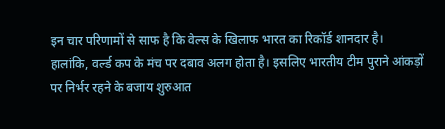इन चार परिणामों से साफ है कि वेल्स के खिलाफ भारत का रिकॉर्ड शानदार है। हालांकि, वर्ल्ड कप के मंच पर दबाव अलग होता है। इसलिए भारतीय टीम पुराने आंकड़ों पर निर्भर रहने के बजाय शुरुआत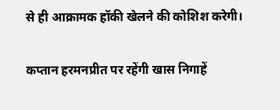से ही आक्रामक हॉकी खेलने की कोशिश करेगी।

कप्तान हरमनप्रीत पर रहेंगी खास निगाहें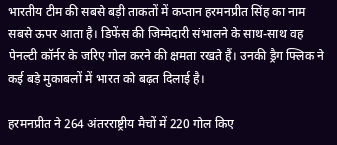भारतीय टीम की सबसे बड़ी ताकतों में कप्तान हरमनप्रीत सिंह का नाम सबसे ऊपर आता है। डिफेंस की जिम्मेदारी संभालने के साथ-साथ वह पेनल्टी कॉर्नर के जरिए गोल करने की क्षमता रखते हैं। उनकी ड्रैग फ्लिक ने कई बड़े मुकाबलों में भारत को बढ़त दिलाई है।

हरमनप्रीत ने 264 अंतरराष्ट्रीय मैचों में 220 गोल किए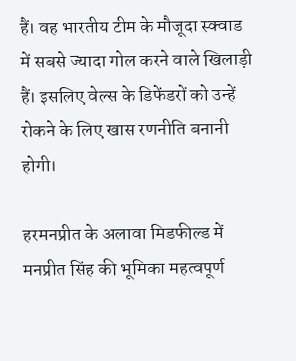हैं। वह भारतीय टीम के मौजूदा स्क्वाड में सबसे ज्यादा गोल करने वाले खिलाड़ी हैं। इसलिए वेल्स के डिफेंडरों को उन्हें रोकने के लिए खास रणनीति बनानी होगी।

हरमनप्रीत के अलावा मिडफील्ड में मनप्रीत सिंह की भूमिका महत्वपूर्ण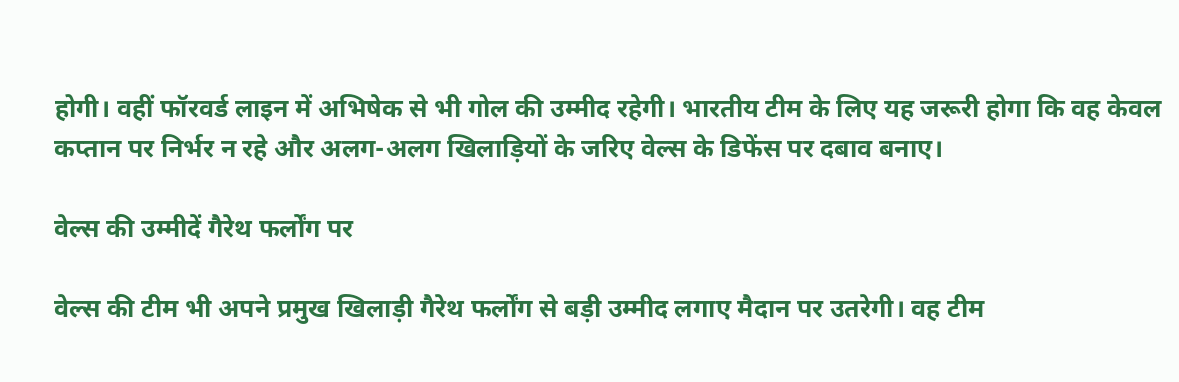होगी। वहीं फॉरवर्ड लाइन में अभिषेक से भी गोल की उम्मीद रहेगी। भारतीय टीम के लिए यह जरूरी होगा कि वह केवल कप्तान पर निर्भर न रहे और अलग-अलग खिलाड़ियों के जरिए वेल्स के डिफेंस पर दबाव बनाए।

वेल्स की उम्मीदें गैरेथ फर्लोंग पर

वेल्स की टीम भी अपने प्रमुख खिलाड़ी गैरेथ फर्लोंग से बड़ी उम्मीद लगाए मैदान पर उतरेगी। वह टीम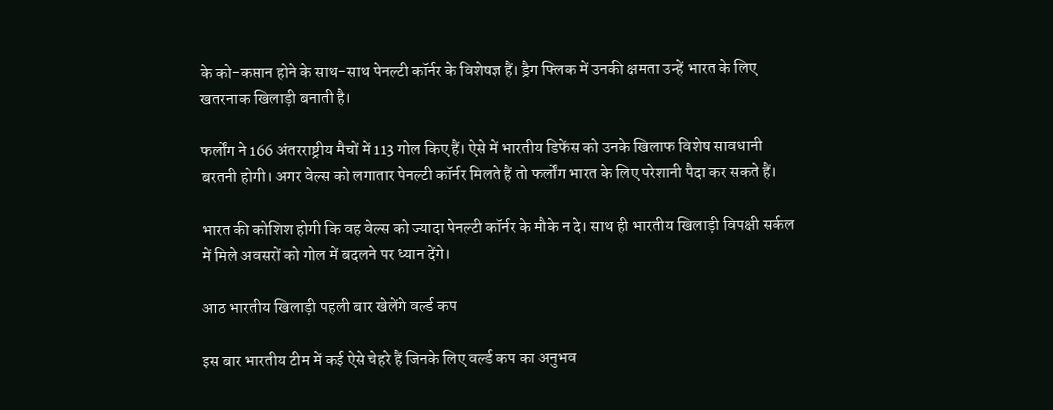के को-कप्तान होने के साथ-साथ पेनल्टी कॉर्नर के विशेषज्ञ हैं। ड्रैग फ्लिक में उनकी क्षमता उन्हें भारत के लिए खतरनाक खिलाड़ी बनाती है।

फर्लोंग ने 166 अंतरराष्ट्रीय मैचों में 113 गोल किए हैं। ऐसे में भारतीय डिफेंस को उनके खिलाफ विशेष सावधानी बरतनी होगी। अगर वेल्स को लगातार पेनल्टी कॉर्नर मिलते हैं तो फर्लोंग भारत के लिए परेशानी पैदा कर सकते हैं।

भारत की कोशिश होगी कि वह वेल्स को ज्यादा पेनल्टी कॉर्नर के मौके न दे। साथ ही भारतीय खिलाड़ी विपक्षी सर्कल में मिले अवसरों को गोल में बदलने पर ध्यान देंगे।

आठ भारतीय खिलाड़ी पहली बार खेलेंगे वर्ल्ड कप

इस बार भारतीय टीम में कई ऐसे चेहरे हैं जिनके लिए वर्ल्ड कप का अनुभव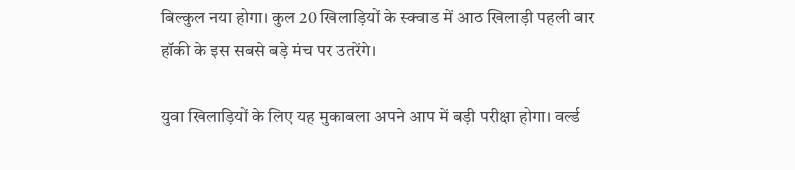बिल्कुल नया होगा। कुल 20 खिलाड़ियों के स्क्वाड में आठ खिलाड़ी पहली बार हॉकी के इस सबसे बड़े मंच पर उतरेंगे।

युवा खिलाड़ियों के लिए यह मुकाबला अपने आप में बड़ी परीक्षा होगा। वर्ल्ड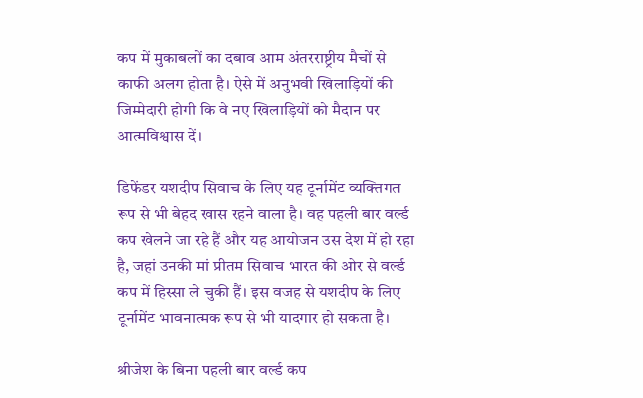कप में मुकाबलों का दबाव आम अंतरराष्ट्रीय मैचों से काफी अलग होता है। ऐसे में अनुभवी खिलाड़ियों की जिम्मेदारी होगी कि वे नए खिलाड़ियों को मैदान पर आत्मविश्वास दें।

डिफेंडर यशदीप सिवाच के लिए यह टूर्नामेंट व्यक्तिगत रूप से भी बेहद खास रहने वाला है। वह पहली बार वर्ल्ड कप खेलने जा रहे हैं और यह आयोजन उस देश में हो रहा है, जहां उनकी मां प्रीतम सिवाच भारत की ओर से वर्ल्ड कप में हिस्सा ले चुकी हैं। इस वजह से यशदीप के लिए टूर्नामेंट भावनात्मक रूप से भी यादगार हो सकता है।

श्रीजेश के बिना पहली बार वर्ल्ड कप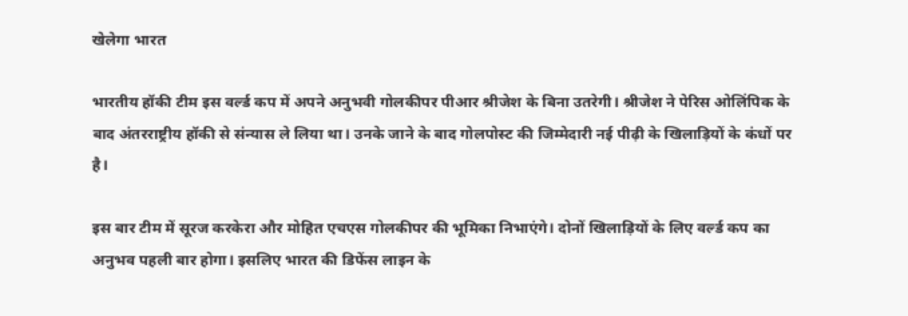खेलेगा भारत

भारतीय हॉकी टीम इस वर्ल्ड कप में अपने अनुभवी गोलकीपर पीआर श्रीजेश के बिना उतरेगी। श्रीजेश ने पेरिस ओलिंपिक के बाद अंतरराष्ट्रीय हॉकी से संन्यास ले लिया था। उनके जाने के बाद गोलपोस्ट की जिम्मेदारी नई पीढ़ी के खिलाड़ियों के कंधों पर है।

इस बार टीम में सूरज करकेरा और मोहित एचएस गोलकीपर की भूमिका निभाएंगे। दोनों खिलाड़ियों के लिए वर्ल्ड कप का अनुभव पहली बार होगा। इसलिए भारत की डिफेंस लाइन के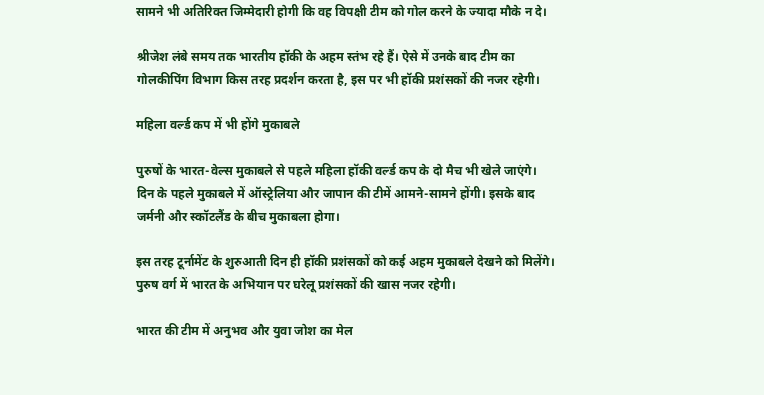सामने भी अतिरिक्त जिम्मेदारी होगी कि वह विपक्षी टीम को गोल करने के ज्यादा मौके न दे।

श्रीजेश लंबे समय तक भारतीय हॉकी के अहम स्तंभ रहे हैं। ऐसे में उनके बाद टीम का गोलकीपिंग विभाग किस तरह प्रदर्शन करता है, इस पर भी हॉकी प्रशंसकों की नजर रहेगी।

महिला वर्ल्ड कप में भी होंगे मुकाबले

पुरुषों के भारत-वेल्स मुकाबले से पहले महिला हॉकी वर्ल्ड कप के दो मैच भी खेले जाएंगे। दिन के पहले मुकाबले में ऑस्ट्रेलिया और जापान की टीमें आमने-सामने होंगी। इसके बाद जर्मनी और स्कॉटलैंड के बीच मुकाबला होगा।

इस तरह टूर्नामेंट के शुरुआती दिन ही हॉकी प्रशंसकों को कई अहम मुकाबले देखने को मिलेंगे। पुरुष वर्ग में भारत के अभियान पर घरेलू प्रशंसकों की खास नजर रहेगी।

भारत की टीम में अनुभव और युवा जोश का मेल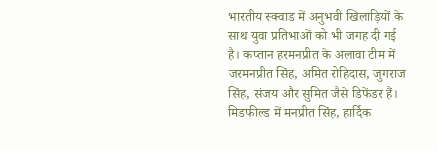भारतीय स्क्वाड में अनुभवी खिलाड़ियों के साथ युवा प्रतिभाओं को भी जगह दी गई है। कप्तान हरमनप्रीत के अलावा टीम में जरमनप्रीत सिंह, अमित रोहिदास, जुगराज सिंह, संजय और सुमित जैसे डिफेंडर हैं। मिडफील्ड में मनप्रीत सिंह, हार्दिक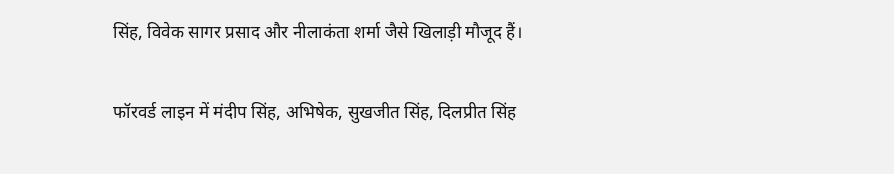सिंह, विवेक सागर प्रसाद और नीलाकंता शर्मा जैसे खिलाड़ी मौजूद हैं।

फॉरवर्ड लाइन में मंदीप सिंह, अभिषेक, सुखजीत सिंह, दिलप्रीत सिंह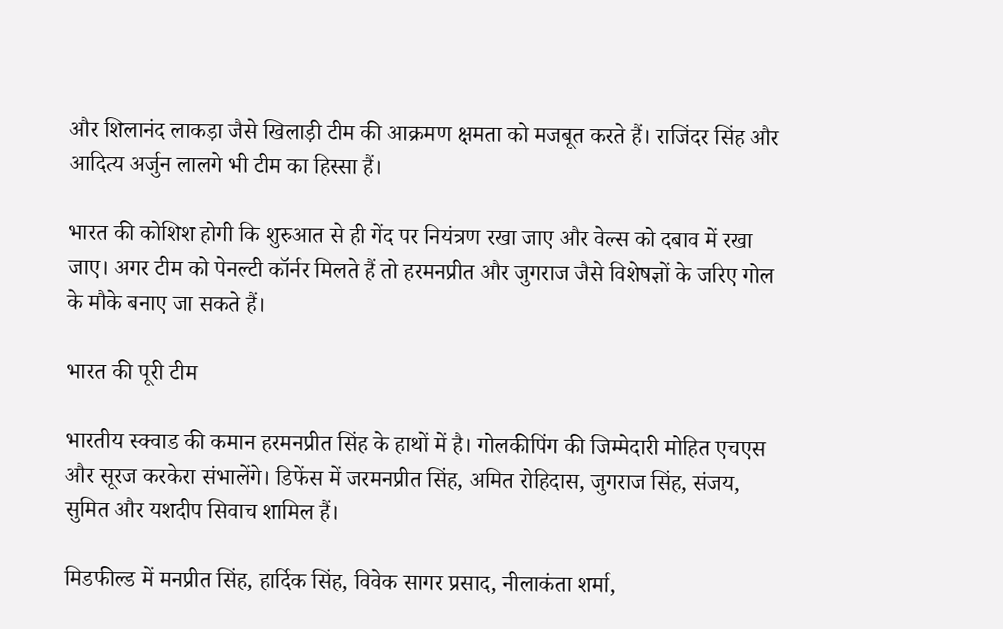और शिलानंद लाकड़ा जैसे खिलाड़ी टीम की आक्रमण क्षमता को मजबूत करते हैं। राजिंदर सिंह और आदित्य अर्जुन लालगे भी टीम का हिस्सा हैं।

भारत की कोशिश होगी कि शुरुआत से ही गेंद पर नियंत्रण रखा जाए और वेल्स को दबाव में रखा जाए। अगर टीम को पेनल्टी कॉर्नर मिलते हैं तो हरमनप्रीत और जुगराज जैसे विशेषज्ञों के जरिए गोल के मौके बनाए जा सकते हैं।

भारत की पूरी टीम

भारतीय स्क्वाड की कमान हरमनप्रीत सिंह के हाथों में है। गोलकीपिंग की जिम्मेदारी मोहित एचएस और सूरज करकेरा संभालेंगे। डिफेंस में जरमनप्रीत सिंह, अमित रोहिदास, जुगराज सिंह, संजय, सुमित और यशदीप सिवाच शामिल हैं।

मिडफील्ड में मनप्रीत सिंह, हार्दिक सिंह, विवेक सागर प्रसाद, नीलाकंता शर्मा,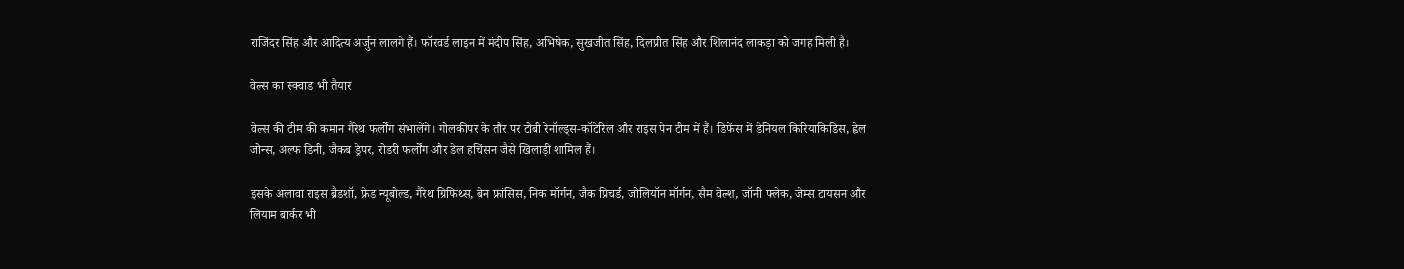राजिंदर सिंह और आदित्य अर्जुन लालगे हैं। फॉरवर्ड लाइन में मंदीप सिंह, अभिषेक, सुखजीत सिंह, दिलप्रीत सिंह और शिलानंद लाकड़ा को जगह मिली है।

वेल्स का स्क्वाड भी तैयार

वेल्स की टीम की कमान गैरेथ फर्लोंग संभालेंगे। गोलकीपर के तौर पर टोबी रेनॉल्ड्स-कॉटेरिल और राइस पेन टीम में हैं। डिफेंस में डेनियल किरियाकिडिस, ह्वेल जोन्स, अल्फ डिनी, जैकब ड्रेपर, रोडरी फर्लोंग और डेल हचिंसन जैसे खिलाड़ी शामिल हैं।

इसके अलावा राइस ब्रैडशॉ, फ्रेड न्यूबोल्ड, गैरेथ ग्रिफिथ्स, बेन फ्रांसिस, निक मॉर्गन, जैक प्रिचर्ड, जोलियॉन मॉर्गन, सैम वेल्श, जॉनी फ्लेक, जेम्स टायसन और लियाम बार्कर भी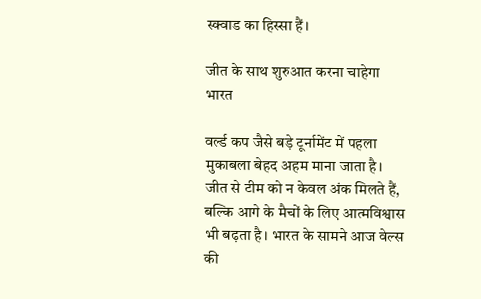स्क्वाड का हिस्सा हैं।

जीत के साथ शुरुआत करना चाहेगा भारत

वर्ल्ड कप जैसे बड़े टूर्नामेंट में पहला मुकाबला बेहद अहम माना जाता है। जीत से टीम को न केवल अंक मिलते हैं, बल्कि आगे के मैचों के लिए आत्मविश्वास भी बढ़ता है। भारत के सामने आज वेल्स की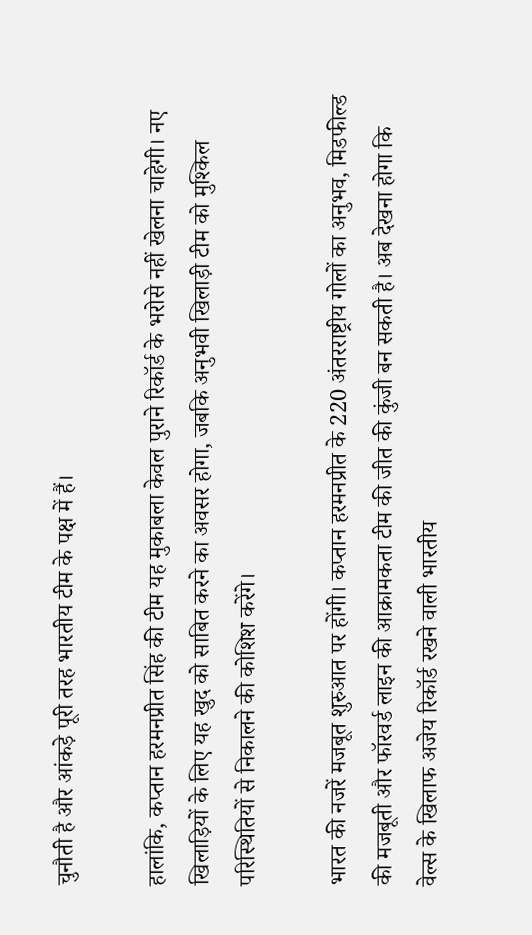चुनौती है और आंकड़े पूरी तरह भारतीय टीम के पक्ष में हैं।

हालांकि, कप्तान हरमनप्रीत सिंह की टीम यह मुकाबला केवल पुराने रिकॉर्ड के भरोसे नहीं खेलना चाहेगी। नए खिलाड़ियों के लिए यह खुद को साबित करने का अवसर होगा, जबकि अनुभवी खिलाड़ी टीम को मुश्किल परिस्थितियों से निकालने की कोशिश करेंगे।

भारत की नजरें मजबूत शुरुआत पर होंगी। कप्तान हरमनप्रीत के 220 अंतरराष्ट्रीय गोलों का अनुभव, मिडफील्ड की मजबूती और फॉरवर्ड लाइन की आक्रामकता टीम की जीत की कुंजी बन सकती है। अब देखना होगा कि वेल्स के खिलाफ अजेय रिकॉर्ड रखने वाली भारतीय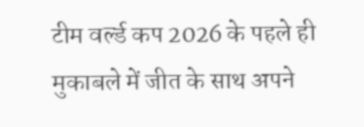टीम वर्ल्ड कप 2026 के पहले ही मुकाबले में जीत के साथ अपने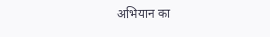अभियान का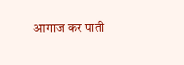आगाज कर पाती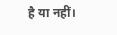है या नहीं।